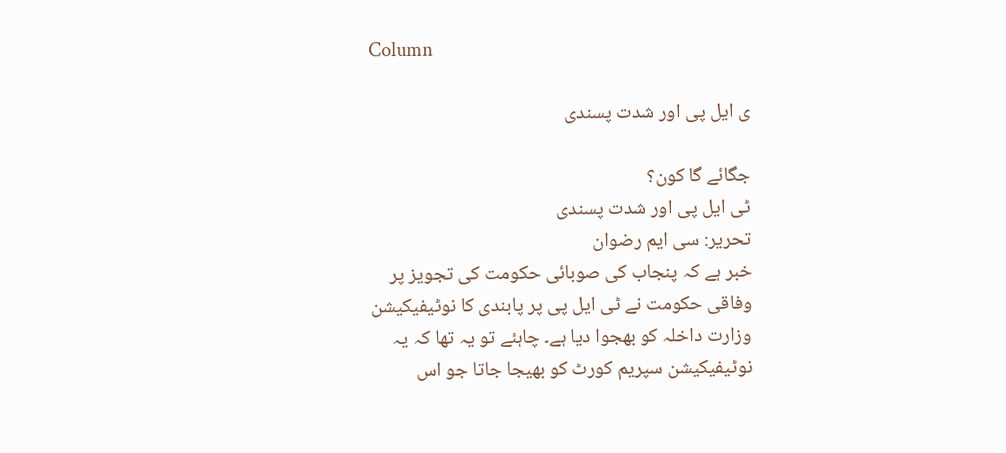Column

ی ایل پی اور شدت پسندی

جگائے گا کون؟
ٹی ایل پی اور شدت پسندی
تحریر: سی ایم رضوان
خبر ہے کہ پنجاب کی صوبائی حکومت کی تجویز پر وفاقی حکومت نے ٹی ایل پی پر پابندی کا نوٹیفیکیشن وزارت داخلہ کو بھجوا دیا ہے۔ چاہئے تو یہ تھا کہ یہ نوٹیفیکیشن سپریم کورٹ کو بھیجا جاتا جو اس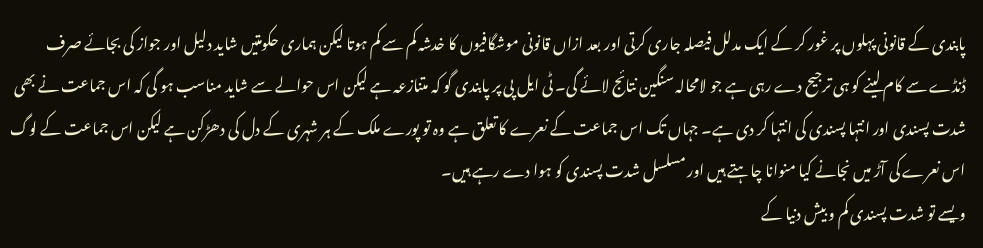پابندی کے قانونی پہلوں پر غور کر کے ایک مدلل فیصلہ جاری کرتی اور بعد ازاں قانونی موشگافیوں کا خدشہ کم سے کم ہوتا لیکن ہماری حکومتیں شاید دلیل اور جواز کی بجائے صرف ڈنڈے سے کام لینے کو ہی ترجیح دے رہی ہے جو لامحالہ سنگین نتائج لائے گی۔ ٹی ایل پی پر پابندی گو کہ متنازعہ ہے لیکن اس حوالے سے شاید مناسب ہو گی کہ اس جماعت نے بھی شدت پسندی اور انتہا پسندی کی انتہا کر دی ہے۔ جہاں تک اس جماعت کے نعرے کا تعلق ہے وہ تو پورے ملک کے ہر شہری کے دل کی دھڑکن ہے لیکن اس جماعت کے لوگ اس نعرے کی آڑ میں نجانے کیا منوانا چاہتے ہیں اور مسلسل شدت پسندی کو ہوا دے رہے ہیں۔
ویسے تو شدت پسندی کم و بیش دنیا کے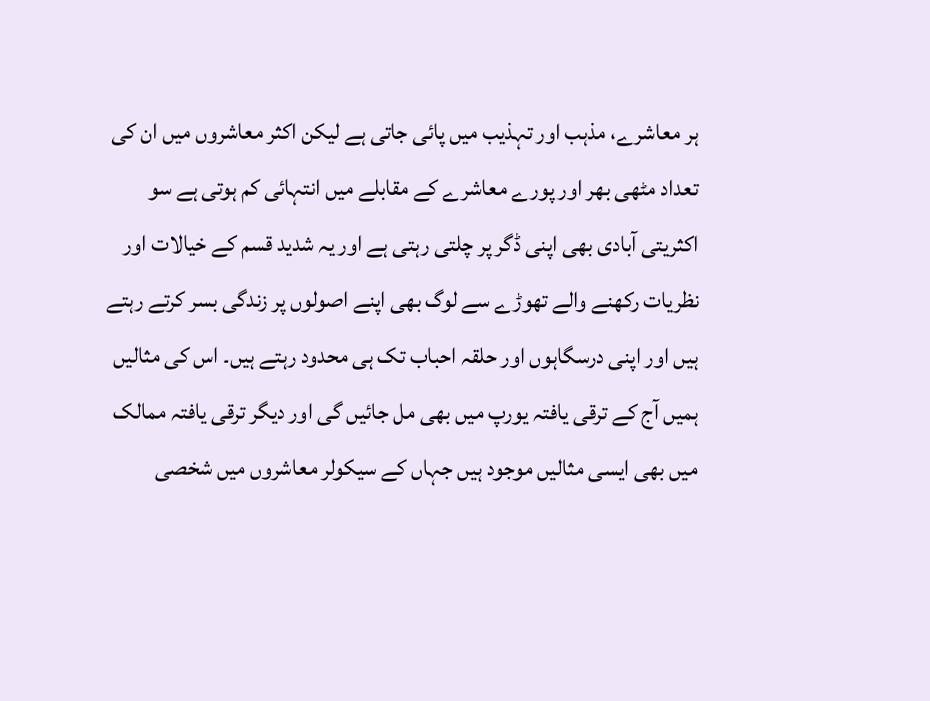ہر معاشرے، مذہب اور تہذیب میں پائی جاتی ہے لیکن اکثر معاشروں میں ان کی تعداد مٹھی بھر اور پورے معاشرے کے مقابلے میں انتہائی کم ہوتی ہے سو اکثریتی آبادی بھی اپنی ڈگر پر چلتی رہتی ہے اور یہ شدید قسم کے خیالات اور نظریات رکھنے والے تھوڑے سے لوگ بھی اپنے اصولوں پر زندگی بسر کرتے رہتے ہیں اور اپنی درسگاہوں اور حلقہ احباب تک ہی محدود رہتے ہیں۔ اس کی مثالیں ہمیں آج کے ترقی یافتہ یورپ میں بھی مل جائیں گی اور دیگر ترقی یافتہ ممالک میں بھی ایسی مثالیں موجود ہیں جہاں کے سیکولر معاشروں میں شخصی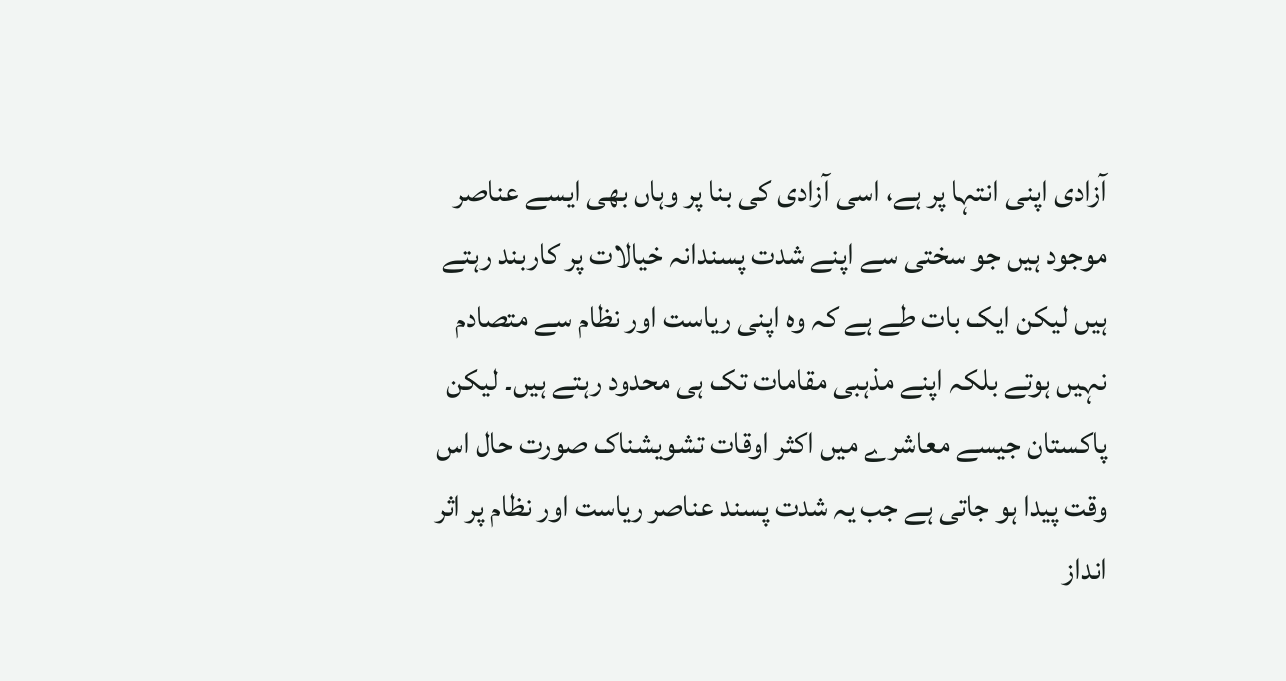آزادی اپنی انتہا پر ہے، اسی آزادی کی بنا پر وہاں بھی ایسے عناصر موجود ہیں جو سختی سے اپنے شدت پسندانہ خیالات پر کاربند رہتے ہیں لیکن ایک بات طے ہے کہ وہ اپنی ریاست اور نظام سے متصادم نہیں ہوتے بلکہ اپنے مذہبی مقامات تک ہی محدود رہتے ہیں۔ لیکن پاکستان جیسے معاشرے میں اکثر اوقات تشویشناک صورت حال اس وقت پیدا ہو جاتی ہے جب یہ شدت پسند عناصر ریاست اور نظام پر اثر انداز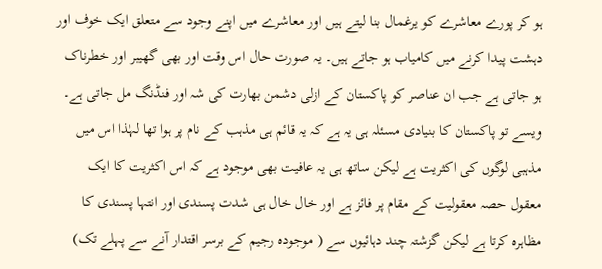ہو کر پورے معاشرے کو یرغمال بنا لیتے ہیں اور معاشرے میں اپنے وجود سے متعلق ایک خوف اور دہشت پیدا کرنے میں کامیاب ہو جاتے ہیں۔ یہ صورت حال اس وقت اور بھی گھیبر اور خطرناک ہو جاتی ہے جب ان عناصر کو پاکستان کے ازلی دشمن بھارت کی شہ اور فنڈنگ مل جاتی ہے۔ ویسے تو پاکستان کا بنیادی مسئلہ ہی یہ ہے کہ یہ قائم ہی مذہب کے نام پر ہوا تھا لہٰذا اس میں مذہبی لوگوں کی اکثریت ہے لیکن ساتھ ہی یہ عافیت بھی موجود ہے کہ اس اکثریت کا ایک معقول حصہ معقولیت کے مقام پر فائز ہے اور خال خال ہی شدت پسندی اور انتہا پسندی کا مظاہرہ کرتا ہے لیکن گزشتہ چند دہائیوں سے ( موجودہ رجیم کے برسر اقتدار آنے سے پہلے تک)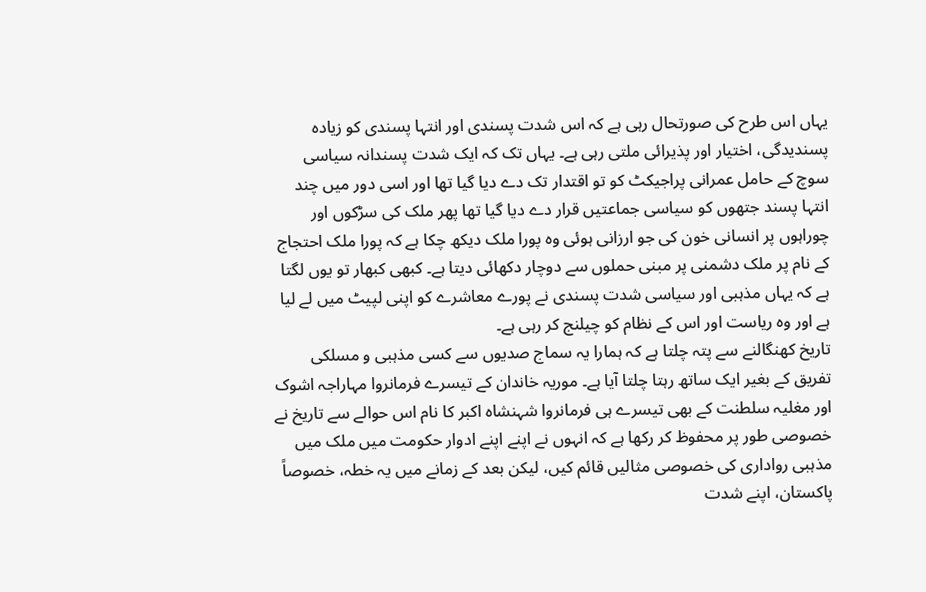یہاں اس طرح کی صورتحال رہی ہے کہ اس شدت پسندی اور انتہا پسندی کو زیادہ پسندیدگی، اختیار اور پذیرائی ملتی رہی ہے۔ یہاں تک کہ ایک شدت پسندانہ سیاسی سوچ کے حامل عمرانی پراجیکٹ کو تو اقتدار تک دے دیا گیا تھا اور اسی دور میں چند انتہا پسند جتھوں کو سیاسی جماعتیں قرار دے دیا گیا تھا پھر ملک کی سڑکوں اور چوراہوں پر انسانی خون کی جو ارزانی ہوئی وہ پورا ملک دیکھ چکا ہے کہ پورا ملک احتجاج کے نام پر ملک دشمنی پر مبنی حملوں سے دوچار دکھائی دیتا ہے۔ کبھی کبھار تو یوں لگتا ہے کہ یہاں مذہبی اور سیاسی شدت پسندی نے پورے معاشرے کو اپنی لپیٹ میں لے لیا ہے اور وہ ریاست اور اس کے نظام کو چیلنج کر رہی ہے۔
تاریخ کھنگالنے سے پتہ چلتا ہے کہ ہمارا یہ سماج صدیوں سے کسی مذہبی و مسلکی تفریق کے بغیر ایک ساتھ رہتا چلتا آیا ہے۔ موریہ خاندان کے تیسرے فرمانروا مہاراجہ اشوک اور مغلیہ سلطنت کے بھی تیسرے ہی فرمانروا شہنشاہ اکبر کا نام اس حوالے سے تاریخ نے خصوصی طور پر محفوظ کر رکھا ہے کہ انہوں نے اپنے اپنے ادوار حکومت میں ملک میں مذہبی رواداری کی خصوصی مثالیں قائم کیں، لیکن بعد کے زمانے میں یہ خطہ، خصوصاً پاکستان، اپنے شدت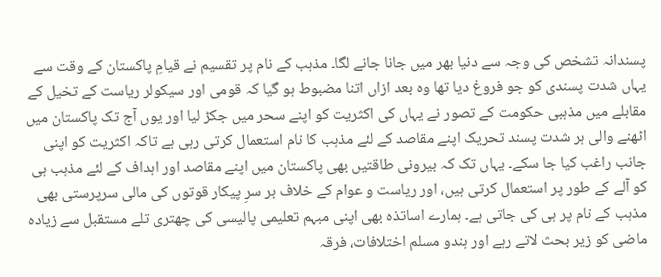پسندانہ تشخص کی وجہ سے دنیا بھر میں جانا جانے لگا۔ مذہب کے نام پر تقسیم نے قیامِ پاکستان کے وقت سے یہاں شدت پسندی کو جو فروغ دیا تھا وہ بعد ازاں اتنا مضبوط ہو گیا کہ قومی اور سیکولر ریاست کے تخیل کے مقابلے میں مذہبی حکومت کے تصور نے یہاں کی اکثریت کو اپنے سحر میں جکڑ لیا اور یوں آج تک پاکستان میں اٹھنے والی ہر شدت پسند تحریک اپنے مقاصد کے لئے مذہب کا نام استعمال کرتی رہی ہے تاکہ اکثریت کو اپنی جانب راغب کیا جا سکے۔ یہاں تک کہ بیرونی طاقتیں بھی پاکستان میں اپنے مقاصد اور اہداف کے لئے مذہب ہی کو آلے کے طور پر استعمال کرتی ہیں، اور ریاست و عوام کے خلاف بر سرِ پیکار قوتوں کی مالی سرپرستی بھی مذہب کے نام پر ہی کی جاتی ہے۔ ہمارے اساتذہ بھی اپنی مبہم تعلیمی پالیسی کی چھتری تلے مستقبل سے زیادہ ماضی کو زیر بحث لاتے رہے اور ہندو مسلم اختلافات، فرقہ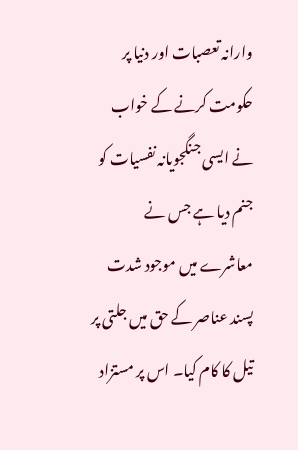وارانہ تعصبات اور دنیا پر حکومت کرنے کے خواب نے ایسی جنگجویانہ نفسیات کو جنم دیا ہے جس نے معاشرے میں موجود شدت پسند عناصر کے حق میں جلتی پر تیل کا کام کیا۔ اس پر مستزاد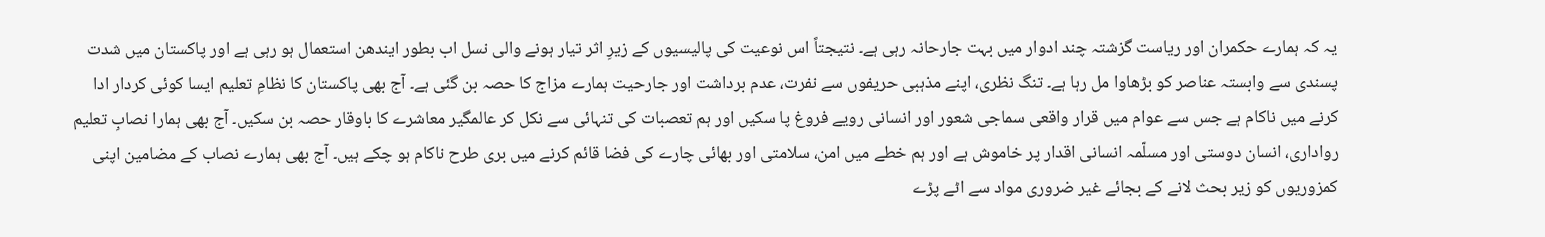یہ کہ ہمارے حکمران اور ریاست گزشتہ چند ادوار میں بہت جارحانہ رہی ہے۔ نتیجتاً اس نوعیت کی پالیسیوں کے زیرِ اثر تیار ہونے والی نسل اب بطور ایندھن استعمال ہو رہی ہے اور پاکستان میں شدت پسندی سے وابستہ عناصر کو بڑھاوا مل رہا ہے۔ تنگ نظری، اپنے مذہبی حریفوں سے نفرت، عدم برداشت اور جارحیت ہمارے مزاج کا حصہ بن گئی ہے۔ آج بھی پاکستان کا نظامِ تعلیم ایسا کوئی کردار ادا کرنے میں ناکام ہے جس سے عوام میں قرار واقعی سماجی شعور اور انسانی رویے فروغ پا سکیں اور ہم تعصبات کی تنہائی سے نکل کر عالمگیر معاشرے کا باوقار حصہ بن سکیں۔ آج بھی ہمارا نصابِ تعلیم رواداری، انسان دوستی اور مسلّمہ انسانی اقدار پر خاموش ہے اور ہم خطے میں امن، سلامتی اور بھائی چارے کی فضا قائم کرنے میں بری طرح ناکام ہو چکے ہیں۔ آج بھی ہمارے نصاب کے مضامین اپنی کمزوریوں کو زیر بحث لانے کے بجائے غیر ضروری مواد سے اٹے پڑے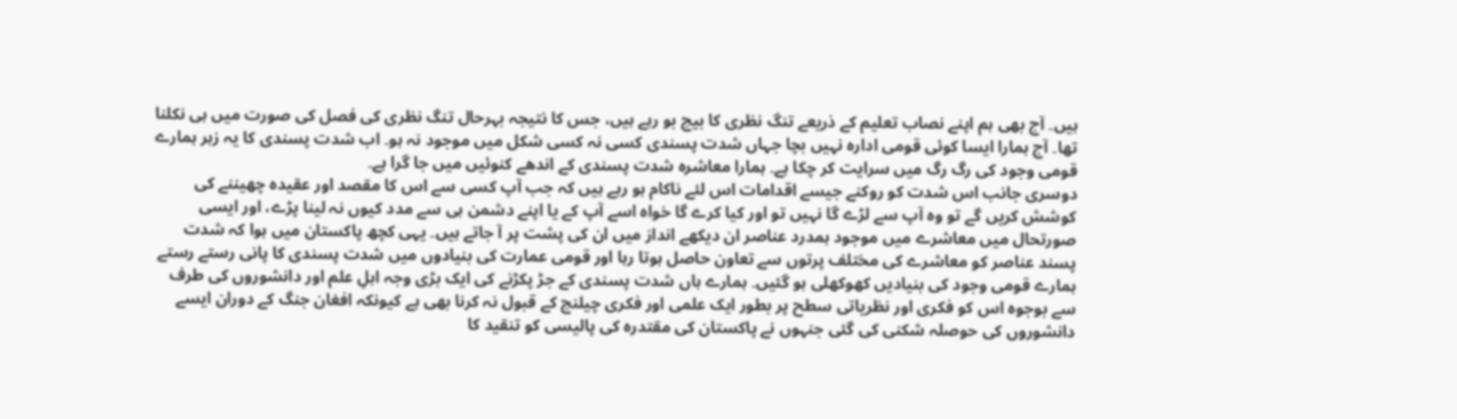ہیں۔ آج بھی ہم اپنے نصاب تعلیم کے ذریعے تنگ نظری کا بیج بو رہے ہیں، جس کا نتیجہ بہرحال تنگ نظری کی فصل کی صورت میں ہی نکلنا تھا۔ آج ہمارا ایسا کوئی قومی ادارہ نہیں بچا جہاں شدت پسندی کسی نہ کسی شکل میں موجود نہ ہو۔ اب شدت پسندی کا یہ زہر ہمارے قومی وجود کی رگ رگ میں سرایت کر چکا ہے۔ ہمارا معاشرہ شدت پسندی کے اندھے کنوئیں میں جا گرا ہے۔
دوسری جانب اس شدت کو روکنے جیسے اقدامات اس لئے ناکام ہو رہے ہیں کہ جب آپ کسی سے اس کا مقصد اور عقیدہ چھیننے کی کوشش کریں گے تو وہ آپ سے لڑے گا نہیں تو اور کیا کرے گا خواہ اسے آپ کے یا اپنے دشمن ہی سے مدد کیوں نہ لینا پڑے، اور ایسی صورتحال میں معاشرے میں موجود ہمدرد عناصر ان دیکھے انداز میں ان کی پشت پر آ جاتے ہیں۔ یہی کچھ پاکستان میں ہوا کہ شدت پسند عناصر کو معاشرے کی مختلف پرتوں سے تعاون حاصل ہوتا رہا اور قومی عمارت کی بنیادوں میں شدت پسندی کا پانی رستے رستے ہمارے قومی وجود کی بنیادیں کھوکھلی ہو گئیں۔ ہمارے ہاں شدت پسندی کے جڑ پکڑنے کی ایک بڑی وجہ اہلِ علم اور دانشوروں کی طرف سے بوجوہ اس کو فکری اور نظریاتی سطح پر بطور ایک علمی اور فکری چیلنج کے قبول نہ کرنا بھی ہے کیونکہ افغان جنگ کے دوران ایسے دانشوروں کی حوصلہ شکنی کی گئی جنہوں نے پاکستان کی مقتدرہ کی پالیسی کو تنقید کا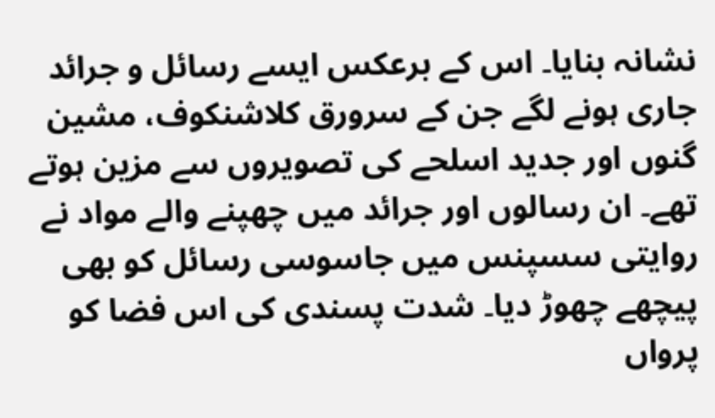نشانہ بنایا۔ اس کے برعکس ایسے رسائل و جرائد جاری ہونے لگے جن کے سرورق کلاشنکوف، مشین گنوں اور جدید اسلحے کی تصویروں سے مزین ہوتے تھے۔ ان رسالوں اور جرائد میں چھپنے والے مواد نے روایتی سسپنس میں جاسوسی رسائل کو بھی پیچھے چھوڑ دیا۔ شدت پسندی کی اس فضا کو پرواں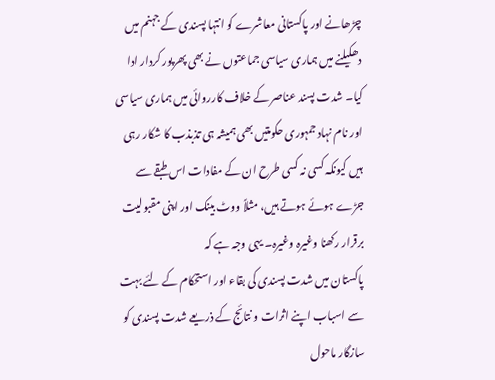چڑھانے اور پاکستانی معاشرے کو انتہا پسندی کے جہنم میں دھکیلنے میں ہماری سیاسی جماعتوں نے بھی پھرپور کردار ادا کیا۔ شدت پسند عناصر کے خلاف کارروائی میں ہماری سیاسی اور نام نہاد جمہوری حکومتیں بھی ہمیشہ ہی تذبذب کا شکار رہی ہیں کیونکہ کسی نہ کسی طرح ان کے مفادات اس طبقے سے جڑے ہوئے ہوتے ہیں، مثلاً ووٹ بینک اور اپنی مقبولیت برقرار رکھنا وغیرہ وغیرہ۔ یہی وجہ ہے کہ
پاکستان میں شدت پسندی کی بقاء اور استحکام کے لئے بہت سے اسباب اپنے اثرات و نتائج کے ذریعے شدت پسندی کو سازگار ماحول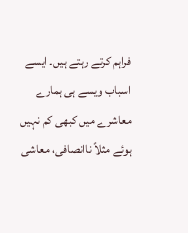فراہم کرتے رہتے ہیں۔ ایسے اسباب ویسے ہی ہمارے معاشرے میں کبھی کم نہیں ہوئے مثلاً ناانصافی، معاشی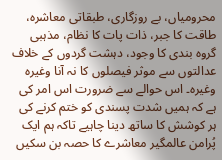محرومیاں، بے روزگاری، طبقاتی معاشرہ، طاقت کا جبر، ذات پات کا نظام، مذہبی گروہ بندی کا وجود، دہشت گردوں کے خلاف عدالتوں سے موثر فیصلوں کا نہ آنا وغیرہ وغیرہ۔ اس حوالے سے ضرورت اس امر کی ہے کہ ہمیں شدت پسندی کو ختم کرنے کی ہر کوشش کا ساتھ دینا چاہیے تاکہ ہم ایک پُرامن عالمگیر معاشرے کا حصہ بن سکیں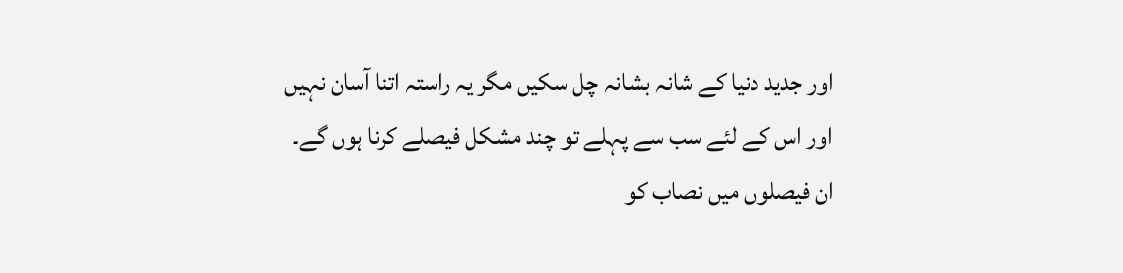اور جدید دنیا کے شانہ بشانہ چل سکیں مگر یہ راستہ اتنا آسان نہیں اور اس کے لئے سب سے پہلے تو چند مشکل فیصلے کرنا ہوں گے۔ ان فیصلوں میں نصاب کو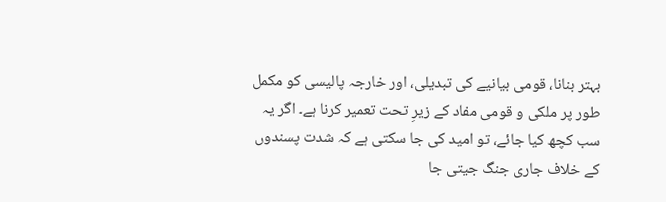بہتر بنانا، قومی بیانیے کی تبدیلی، اور خارجہ پالیسی کو مکمل طور پر ملکی و قومی مفاد کے زیرِ تحت تعمیر کرنا ہے۔ اگر یہ سب کچھ کیا جائے، تو امید کی جا سکتی ہے کہ شدت پسندوں کے خلاف جاری جنگ جیتی جا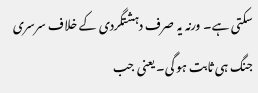سکتی ہے۔ ورنہ یہ صرف دہشتگردی کے خلاف سرسری جنگ ہی ثابت ہو گی۔ یعنی جب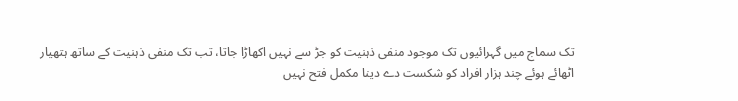تک سماج میں گہرائیوں تک موجود منفی ذہنیت کو جڑ سے نہیں اکھاڑا جاتا، تب تک منفی ذہنیت کے ساتھ ہتھیار اٹھائے ہوئے چند ہزار افراد کو شکست دے دینا مکمل فتح نہیں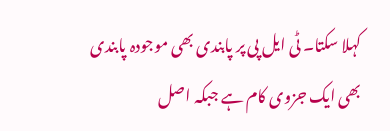کہلا سکتا۔ ٹی ایل پی پر پابندی بھی موجودہ پابندی بھی ایک جزوی کام ہے جبکہ اصل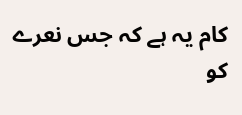کام یہ ہے کہ جس نعرے کو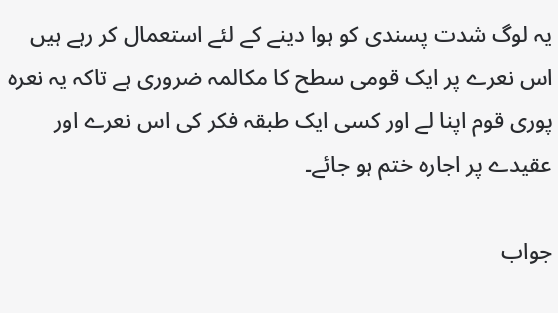یہ لوگ شدت پسندی کو ہوا دینے کے لئے استعمال کر رہے ہیں اس نعرے پر ایک قومی سطح کا مکالمہ ضروری ہے تاکہ یہ نعرہ پوری قوم اپنا لے اور کسی ایک طبقہ فکر کی اس نعرے اور عقیدے پر اجارہ ختم ہو جائے۔

جواب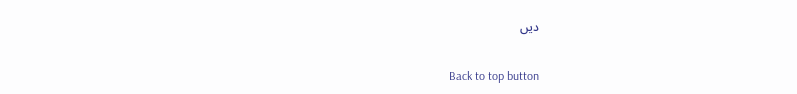دیں

Back to top button